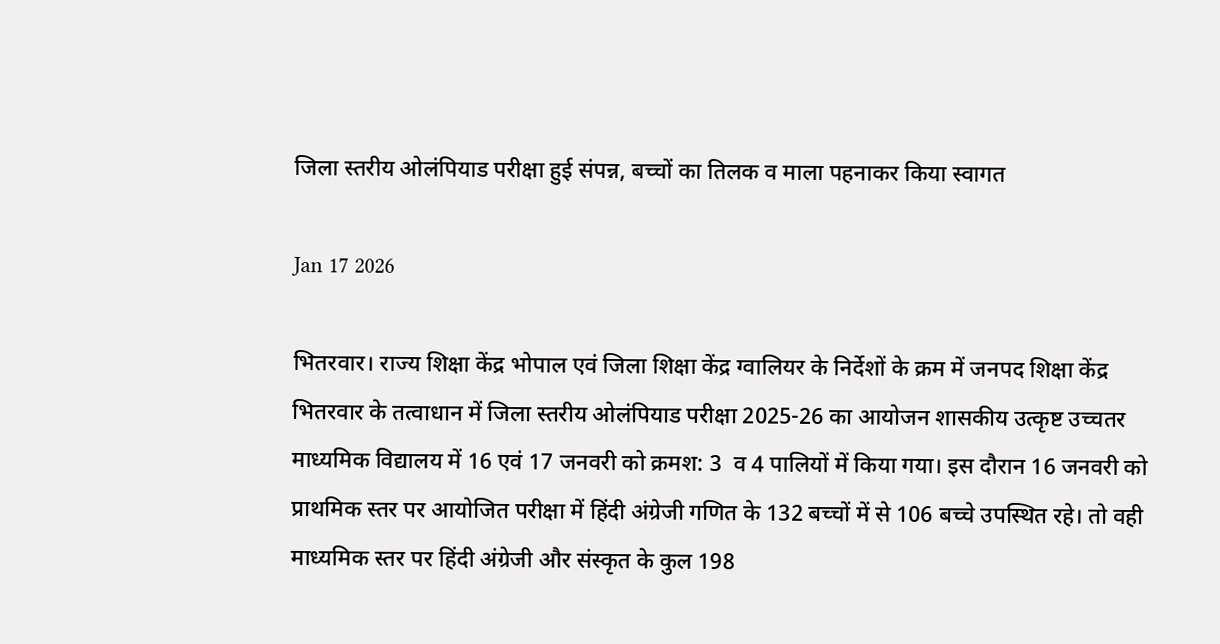जिला स्तरीय ओलंपियाड परीक्षा हुई संपन्न, बच्चों का तिलक व माला पहनाकर किया स्वागत

Jan 17 2026

भितरवार। राज्य शिक्षा केंद्र भोपाल एवं जिला शिक्षा केंद्र ग्वालियर के निर्देशों के क्रम में जनपद शिक्षा केंद्र भितरवार के तत्वाधान में जिला स्तरीय ओलंपियाड परीक्षा 2025-26 का आयोजन शासकीय उत्कृष्ट उच्चतर माध्यमिक विद्यालय में 16 एवं 17 जनवरी को क्रमश: 3  व 4 पालियों में किया गया। इस दौरान 16 जनवरी को प्राथमिक स्तर पर आयोजित परीक्षा में हिंदी अंग्रेजी गणित के 132 बच्चों में से 106 बच्चे उपस्थित रहे। तो वही माध्यमिक स्तर पर हिंदी अंग्रेजी और संस्कृत के कुल 198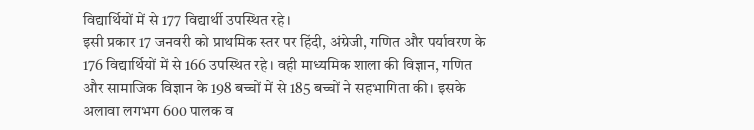विद्यार्थियों में से 177 विद्यार्थी उपस्थित रहे।
इसी प्रकार 17 जनवरी को प्राथमिक स्तर पर हिंदी, अंग्रेजी, गणित और पर्यावरण के 176 विद्यार्थियों में से 166 उपस्थित रहे। वही माध्यमिक शाला की विज्ञान, गणित और सामाजिक विज्ञान के 198 बच्चों में से 185 बच्चों ने सहभागिता की। इसके अलावा लगभग 600 पालक व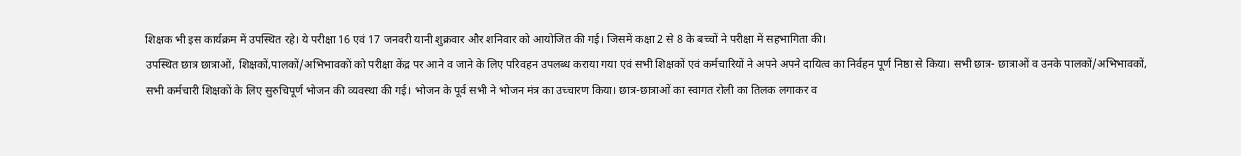शिक्षक भी इस कार्यक्रम में उपस्थित रहे। ये परीक्षा 16 एवं 17 जनवरी यानी शुक्रवार और शनिवार को आयोजित की गई। जिसमें कक्षा 2 से 8 के बच्चों ने परीक्षा में सहभागिता की।
उपस्थित छात्र छात्राओं, शिक्षकों,पालकों/अभिभावकों को परीक्षा केंद्र पर आने व जाने के लिए परिवहन उपलब्ध कराया गया एवं सभी शिक्षकों एवं कर्मचारियों ने अपने अपने दायित्व का निर्वहन पूर्ण निष्ठा से किया। सभी छात्र- छात्राओं व उनके पालकों/अभिभावकों, सभी कर्मचारी शिक्षकों के लिए सुरुचिपूर्ण भोजन की व्यवस्था की गई। भोजन के पूर्व सभी ने भोजन मंत्र का उच्चारण किया। छात्र-छात्राओं का स्वागत रोली का तिलक लगाकर व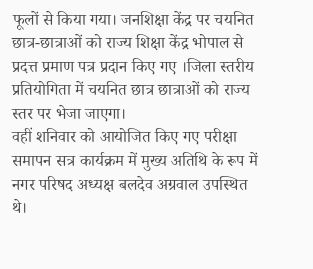फूलों से किया गया। जनशिक्षा केंद्र पर चयनित छात्र-छात्राओं को राज्य शिक्षा केंद्र भोपाल से प्रदत्त प्रमाण पत्र प्रदान किए गए ।जिला स्तरीय प्रतियोगिता में चयनित छात्र छात्राओं को राज्य स्तर पर भेजा जाएगा।
वहीं शनिवार को आयोजित किए गए परीक्षा समापन सत्र कार्यक्रम में मुख्य अतिथि के रूप में नगर परिषद अध्यक्ष बलदेव अग्रवाल उपस्थित थे।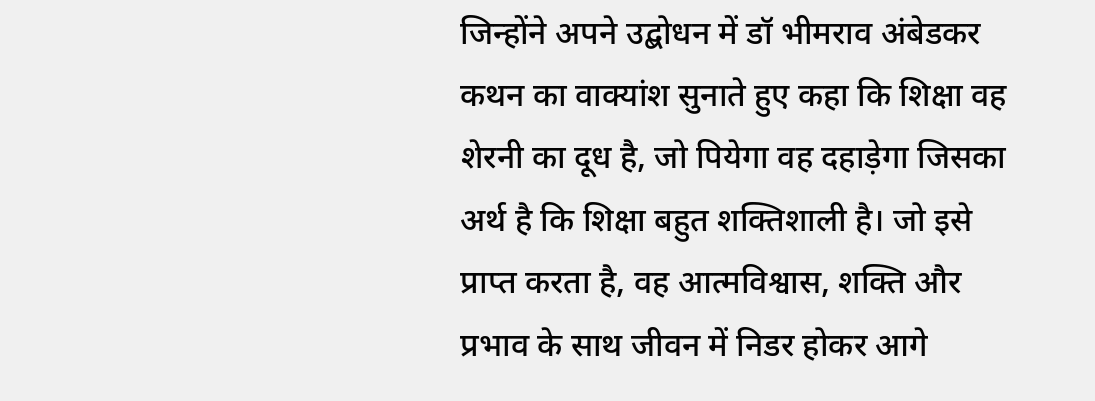जिन्होंने अपने उद्बोधन में डॉ भीमराव अंबेडकर कथन का वाक्यांश सुनाते हुए कहा कि शिक्षा वह शेरनी का दूध है, जो पियेगा वह दहाड़ेगा जिसका अर्थ है कि शिक्षा बहुत शक्तिशाली है। जो इसे प्राप्त करता है, वह आत्मविश्वास, शक्ति और प्रभाव के साथ जीवन में निडर होकर आगे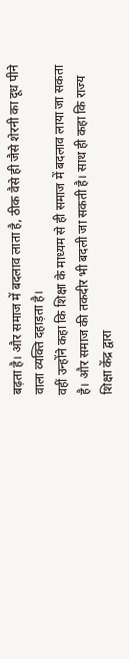बढ़ता है। और समाज में बदलाव लाता है, ठीक वैसे ही जैसे शेरनी का दूध पीने वाला व्यक्ति दहाड़ता है।
वहीं उन्होंने कहा कि शिक्षा के माध्यम से ही समाज में बदलाव लाया जा सकता है। और समाज की तकदीर भी बदली जा सकती है। साथ ही कहा कि राज्य शिक्षा केंद्र द्वारा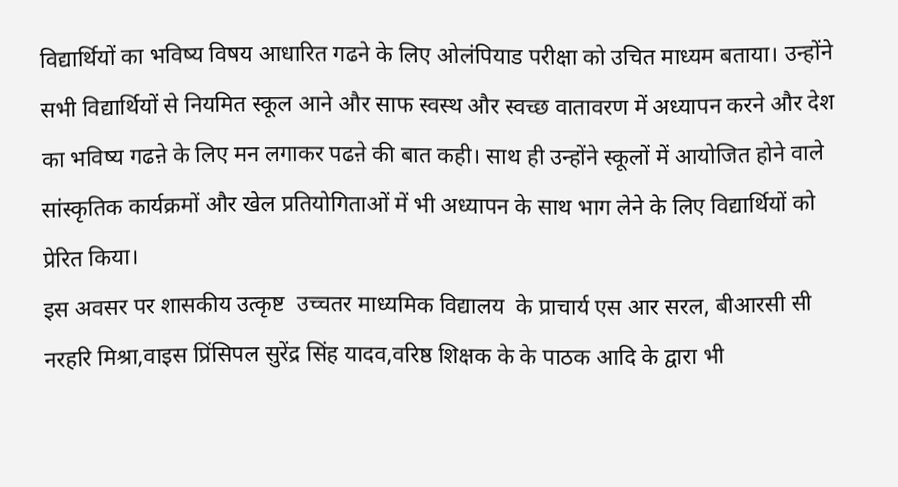विद्यार्थियों का भविष्य विषय आधारित गढने के लिए ओलंपियाड परीक्षा को उचित माध्यम बताया। उन्होंने सभी विद्यार्थियों से नियमित स्कूल आने और साफ स्वस्थ और स्वच्छ वातावरण में अध्यापन करने और देश का भविष्य गढऩे के लिए मन लगाकर पढऩे की बात कही। साथ ही उन्होंने स्कूलों में आयोजित होने वाले सांस्कृतिक कार्यक्रमों और खेल प्रतियोगिताओं में भी अध्यापन के साथ भाग लेने के लिए विद्यार्थियों को प्रेरित किया।
इस अवसर पर शासकीय उत्कृष्ट  उच्चतर माध्यमिक विद्यालय  के प्राचार्य एस आर सरल, बीआरसी सी नरहरि मिश्रा,वाइस प्रिंसिपल सुरेंद्र सिंह यादव,वरिष्ठ शिक्षक के के पाठक आदि के द्वारा भी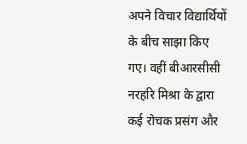अपने विचार विद्यार्थियों के बीच साझा किए गए। वहीं बीआरसीसी नरहरि मिश्रा के द्वारा कई रोचक प्रसंग और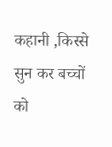कहानी ,किस्से सुन कर बच्चों को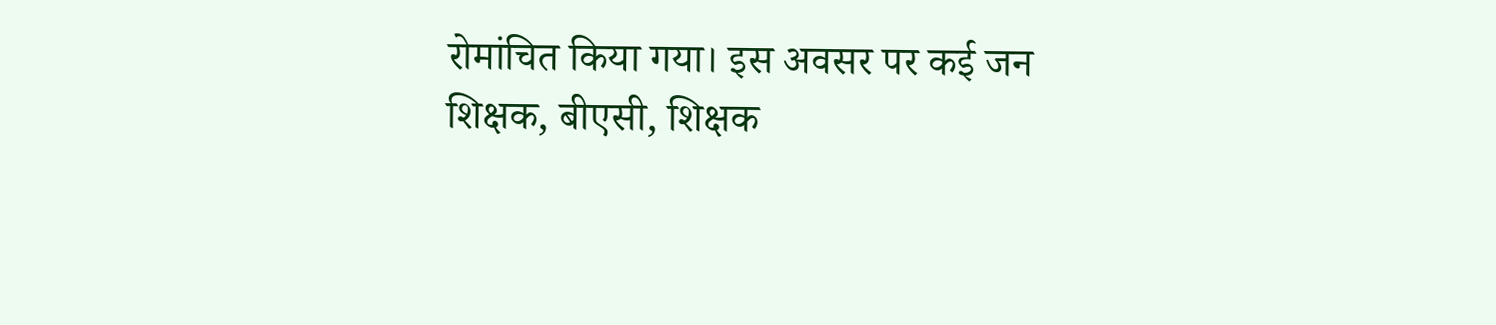रोमांचित किया गया। इस अवसर पर कई जन शिक्षक, बीएसी, शिक्षक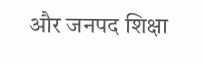और जनपद शिक्षा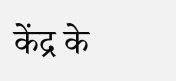केंद्र के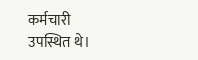कर्मचारी उपस्थित थे।